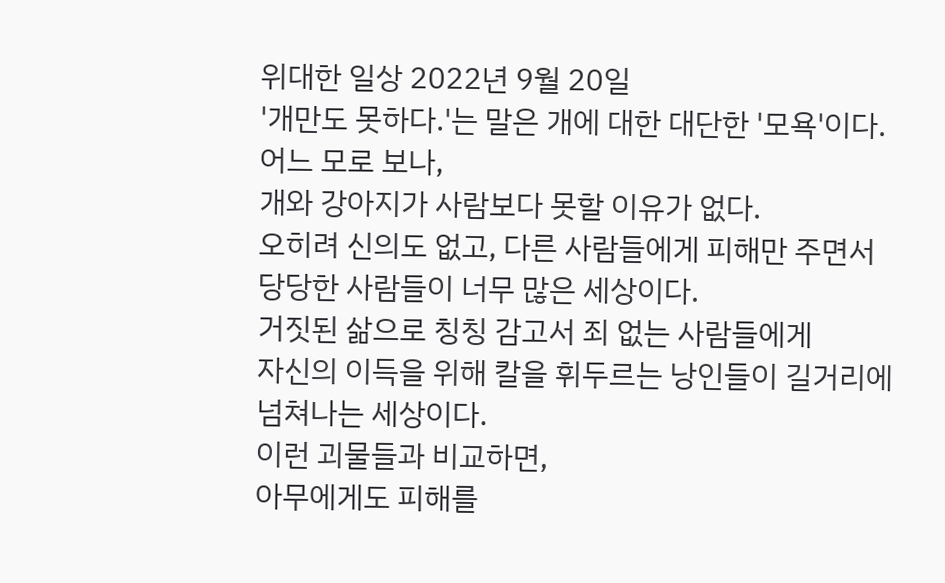위대한 일상 2022년 9월 20일
'개만도 못하다.'는 말은 개에 대한 대단한 '모욕'이다.
어느 모로 보나,
개와 강아지가 사람보다 못할 이유가 없다.
오히려 신의도 없고, 다른 사람들에게 피해만 주면서 당당한 사람들이 너무 많은 세상이다.
거짓된 삶으로 칭칭 감고서 죄 없는 사람들에게
자신의 이득을 위해 칼을 휘두르는 낭인들이 길거리에 넘쳐나는 세상이다.
이런 괴물들과 비교하면,
아무에게도 피해를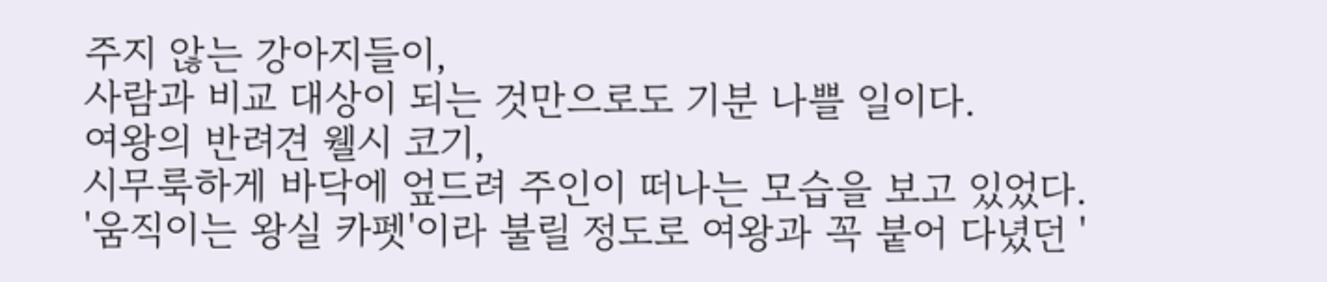주지 않는 강아지들이,
사람과 비교 대상이 되는 것만으로도 기분 나쁠 일이다.
여왕의 반려견 웰시 코기,
시무룩하게 바닥에 엎드려 주인이 떠나는 모습을 보고 있었다.
'움직이는 왕실 카펫'이라 불릴 정도로 여왕과 꼭 붙어 다녔던 '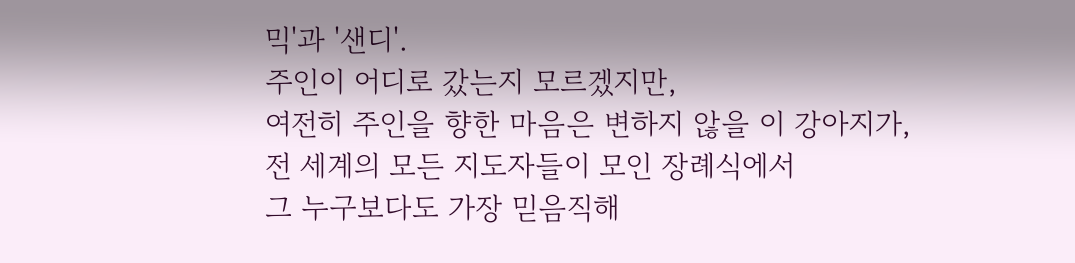믹'과 '샌디'.
주인이 어디로 갔는지 모르겠지만,
여전히 주인을 향한 마음은 변하지 않을 이 강아지가,
전 세계의 모든 지도자들이 모인 장례식에서
그 누구보다도 가장 믿음직해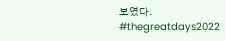보였다.
#thegreatdays2022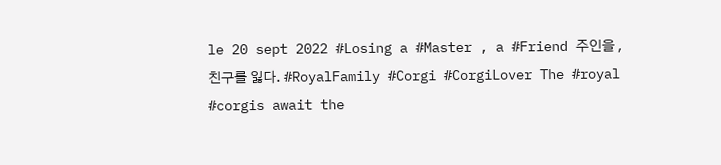le 20 sept 2022 #Losing a #Master , a #Friend 주인을 , 친구를 잃다. #RoyalFamily #Corgi #CorgiLover The #royal #corgis await the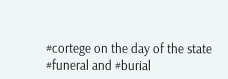#cortege on the day of the state #funeral and #burial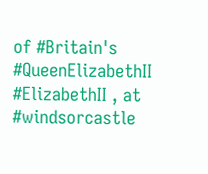of #Britain's #QueenElizabethII #ElizabethII , at #windsorcastle